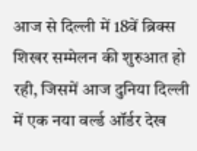आज से दिल्ली में 18वें ब्रिक्स शिखर सम्मेलन की शुरुआत हो रही, जिसमें आज दुनिया दिल्ली में एक नया वर्ल्ड ऑर्डर देख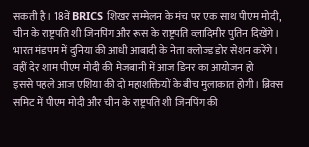सकती है। 18वें BRICS शिखर सम्मेलन के मंच पर एक साथ पीएम मोदी, चीन के राष्ट्रपति शी जिनपिंग और रूस के राष्ट्रपति व्लादिमीर पुतिन दिखेंगे। भारत मंडपम में दुनिया की आधी आबादी के नेता क्लोज्ड डोर सेशन करेंगे। वहीं देर शाम पीएम मोदी की मेजबानी में आज डिनर का आयोजन हो
इससे पहले आज एशिया की दो महाशक्तियों के बीच मुलाकात होगी। ब्रिक्स समिट में पीएम मोदी और चीन के राष्ट्रपति शी जिनपिंग की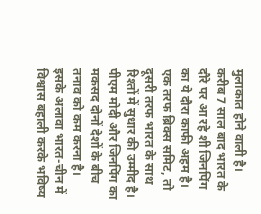मुलाकात होने वाली है। करीब 7 साल बाद भारत के दौरे पर आ रहे शी जिनपिंग का ये दौरा काफी अहम है। एक तरफ ब्रिक्स समिट, तो दूसरी तरफ भारत के साथ रिश्तों में सुधार की उम्मीद है। पीएम मोदी और जिनपिंग का मकसद दोनों देशों के बीच तनाव को कम करना है। इसके अलावा भारत-चीन में विश्वास बहाली करके भविष्य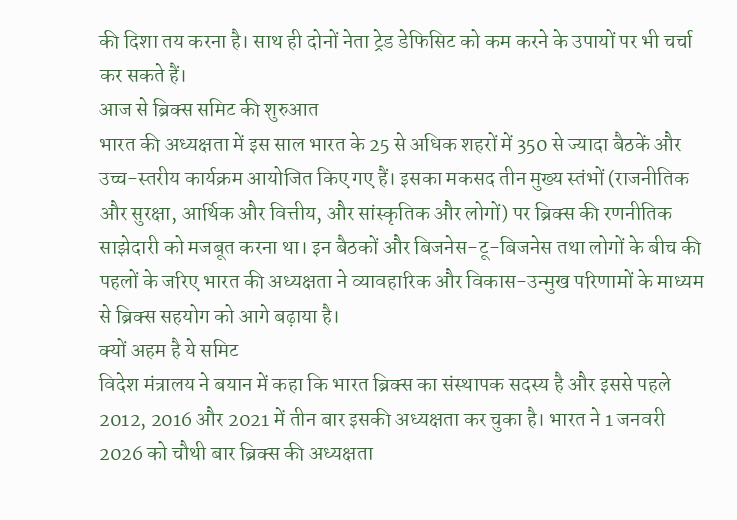की दिशा तय करना है। साथ ही दोनों नेता ट्रेड डेफिसिट को कम करने के उपायों पर भी चर्चा कर सकते हैं।
आज से ब्रिक्स समिट की शुरुआत
भारत की अध्यक्षता में इस साल भारत के 25 से अधिक शहरों में 350 से ज्यादा बैठकें और उच्च-स्तरीय कार्यक्रम आयोजित किए गए हैं। इसका मकसद तीन मुख्य स्तंभों (राजनीतिक और सुरक्षा, आर्थिक और वित्तीय, और सांस्कृतिक और लोगों) पर ब्रिक्स की रणनीतिक साझेदारी को मजबूत करना था। इन बैठकों और बिजनेस-टू-बिजनेस तथा लोगों के बीच की पहलों के जरिए भारत की अध्यक्षता ने व्यावहारिक और विकास-उन्मुख परिणामों के माध्यम से ब्रिक्स सहयोग को आगे बढ़ाया है।
क्यों अहम है ये समिट
विदेश मंत्रालय ने बयान में कहा कि भारत ब्रिक्स का संस्थापक सदस्य है और इससे पहले 2012, 2016 और 2021 में तीन बार इसकी अध्यक्षता कर चुका है। भारत ने 1 जनवरी 2026 को चौथी बार ब्रिक्स की अध्यक्षता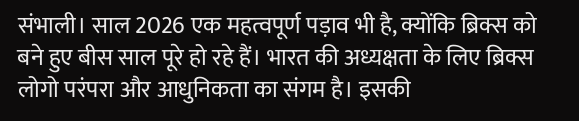संभाली। साल 2026 एक महत्वपूर्ण पड़ाव भी है, क्योंकि ब्रिक्स को बने हुए बीस साल पूरे हो रहे हैं। भारत की अध्यक्षता के लिए ब्रिक्स लोगो परंपरा और आधुनिकता का संगम है। इसकी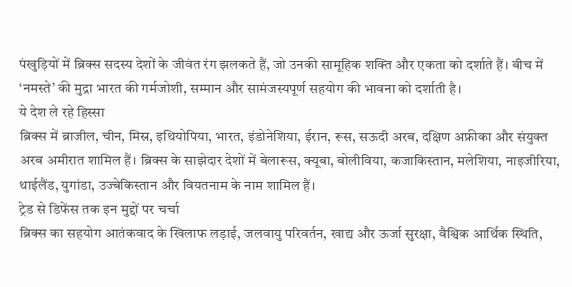पंखुड़ियों में ब्रिक्स सदस्य देशों के जीवंत रंग झलकते हैं, जो उनकी सामूहिक शक्ति और एकता को दर्शाते हैं। बीच में ‘नमस्ते’ की मुद्रा भारत की गर्मजोशी, सम्मान और सामंजस्यपूर्ण सहयोग की भावना को दर्शाती है।
ये देश ले रहे हिस्सा
ब्रिक्स में ब्राजील, चीन, मिस्र, इथियोपिया, भारत, इंडोनेशिया, ईरान, रूस, सऊदी अरब, दक्षिण अफ्रीका और संयुक्त अरब अमीरात शामिल हैं। ब्रिक्स के साझेदार देशों में बेलारूस, क्यूबा, बोलीविया, कजाकिस्तान, मलेशिया, नाइजीरिया, थाईलैंड, युगांडा, उज्बेकिस्तान और वियतनाम के नाम शामिल हैं।
ट्रेड से डिफेंस तक इन मुद्दों पर चर्चा
ब्रिक्स का सहयोग आतंकवाद के खिलाफ लड़ाई, जलवायु परिवर्तन, खाद्य और ऊर्जा सुरक्षा, वैश्विक आर्थिक स्थिति,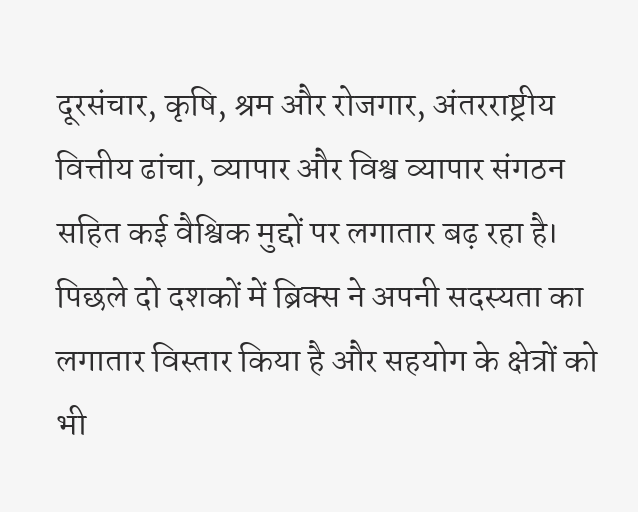दूरसंचार, कृषि, श्रम और रोजगार, अंतरराष्ट्रीय वित्तीय ढांचा, व्यापार और विश्व व्यापार संगठन सहित कई वैश्विक मुद्दों पर लगातार बढ़ रहा है। पिछले दो दशकों में ब्रिक्स ने अपनी सदस्यता का लगातार विस्तार किया है और सहयोग के क्षेत्रों को भी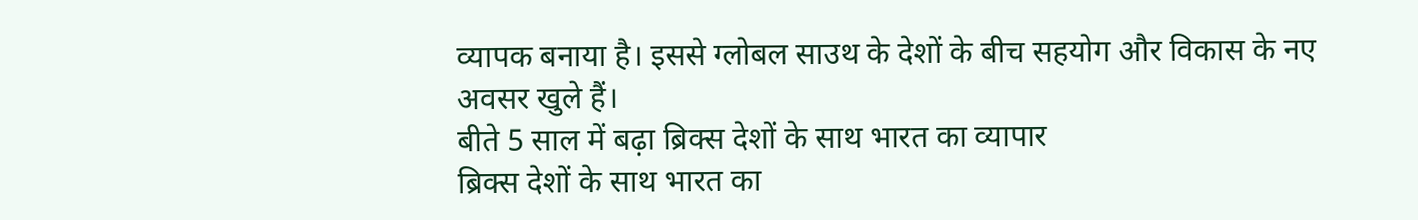व्यापक बनाया है। इससे ग्लोबल साउथ के देशों के बीच सहयोग और विकास के नए अवसर खुले हैं।
बीते 5 साल में बढ़ा ब्रिक्स देशों के साथ भारत का व्यापार
ब्रिक्स देशों के साथ भारत का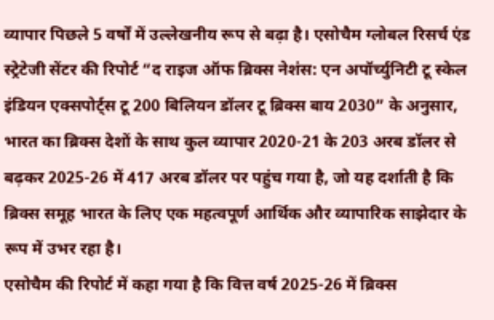व्यापार पिछले 5 वर्षों में उल्लेखनीय रूप से बढ़ा है। एसोचैम ग्लोबल रिसर्च एंड स्ट्रेटेजी सेंटर की रिपोर्ट “द राइज ऑफ ब्रिक्स नेशंस: एन अपॉर्च्युनिटी टू स्केल इंडियन एक्सपोर्ट्स टू 200 बिलियन डॉलर टू ब्रिक्स बाय 2030” के अनुसार, भारत का ब्रिक्स देशों के साथ कुल व्यापार 2020-21 के 203 अरब डॉलर से बढ़कर 2025-26 में 417 अरब डॉलर पर पहुंच गया है, जो यह दर्शाती है कि ब्रिक्स समूह भारत के लिए एक महत्वपूर्ण आर्थिक और व्यापारिक साझेदार के रूप में उभर रहा है।
एसोचैम की रिपोर्ट में कहा गया है कि वित्त वर्ष 2025-26 में ब्रिक्स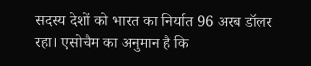सदस्य देशों को भारत का निर्यात 96 अरब डॉलर रहा। एसोचैम का अनुमान है कि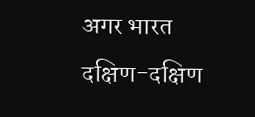अगर भारत दक्षिण-दक्षिण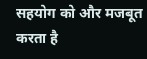सहयोग को और मजबूत करता है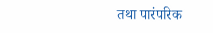तथा पारंपरिक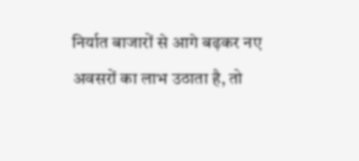निर्यात बाजारों से आगे बढ़कर नए अवसरों का लाभ उठाता है, तो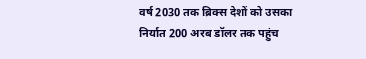वर्ष 2030 तक ब्रिक्स देशों को उसका निर्यात 200 अरब डॉलर तक पहुंच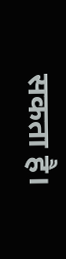सकता है।